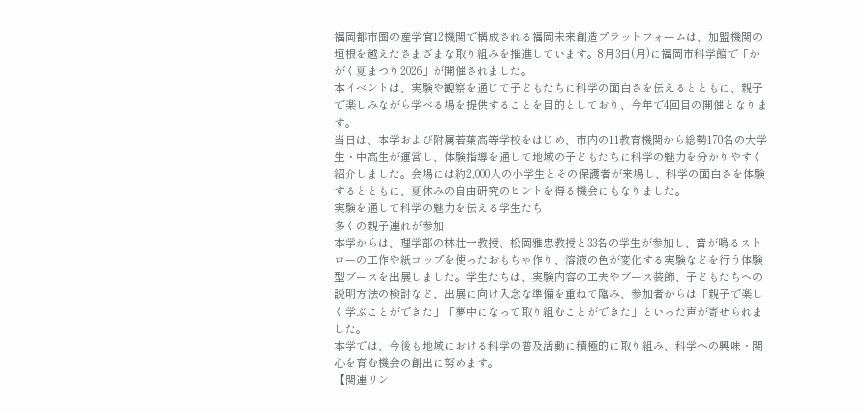福岡都市圏の産学官12機関で構成される福岡未来創造プラットフォームは、加盟機関の垣根を越えたさまざまな取り組みを推進しています。8月3日(月)に福岡市科学館で「かがく夏まつり2026」が開催されました。
本イベントは、実験や観察を通じて子どもたちに科学の面白さを伝えるとともに、親子で楽しみながら学べる場を提供することを目的としており、今年で4回目の開催となります。
当日は、本学および附属若葉高等学校をはじめ、市内の11教育機関から総勢170名の大学生・中高生が運営し、体験指導を通して地域の子どもたちに科学の魅力を分かりやすく紹介しました。会場には約2,000人の小学生とその保護者が来場し、科学の面白さを体験するとともに、夏休みの自由研究のヒントを得る機会にもなりました。
実験を通して科学の魅力を伝える学生たち
多くの親子連れが参加
本学からは、理学部の林壮一教授、松岡雅忠教授と33名の学生が参加し、音が鳴るストローの工作や紙コップを使ったおもちゃ作り、溶液の色が変化する実験などを行う体験型ブースを出展しました。学生たちは、実験内容の工夫やブース装飾、子どもたちへの説明方法の検討など、出展に向け入念な準備を重ねて臨み、参加者からは「親子で楽しく学ぶことができた」「夢中になって取り組むことができた」といった声が寄せられました。
本学では、今後も地域における科学の普及活動に積極的に取り組み、科学への興味・関心を育む機会の創出に努めます。
【関連リン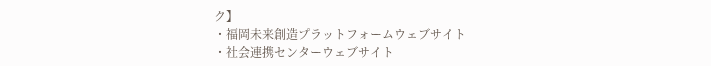ク】
・福岡未来創造プラットフォームウェブサイト
・社会連携センターウェブサイト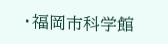・福岡市科学館